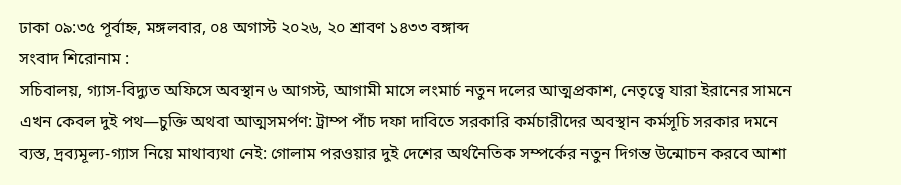ঢাকা ০৯:৩৫ পূর্বাহ্ন, মঙ্গলবার, ০৪ অগাস্ট ২০২৬, ২০ শ্রাবণ ১৪৩৩ বঙ্গাব্দ
সংবাদ শিরোনাম :
সচিবালয়, গ্যাস-বিদ্যুত অফিসে অবস্থান ৬ আগস্ট, আগামী মাসে লংমার্চ নতুন দলের আত্মপ্রকাশ, নেতৃত্বে যারা ইরানের সামনে এখন কেবল দুই পথ—চুক্তি অথবা আত্মসমর্পণ: ট্রাম্প পাঁচ দফা দাবিতে সরকারি কর্মচারীদের অবস্থান কর্মসূচি সরকার দমনে ব্যস্ত, দ্রব্যমূল্য-গ্যাস নিয়ে মাথাব্যথা নেই: গোলাম পরওয়ার দুই দেশের অর্থনৈতিক সম্পর্কের নতুন দিগন্ত উন্মোচন করবে আশা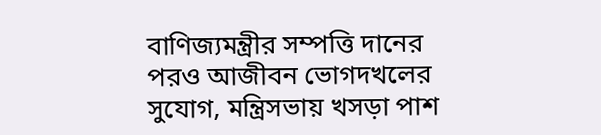বাণিজ্যমন্ত্রীর সম্পত্তি দানের পরও আজীবন ভোগদখলের সুযোগ, মন্ত্রিসভায় খসড়া পাশ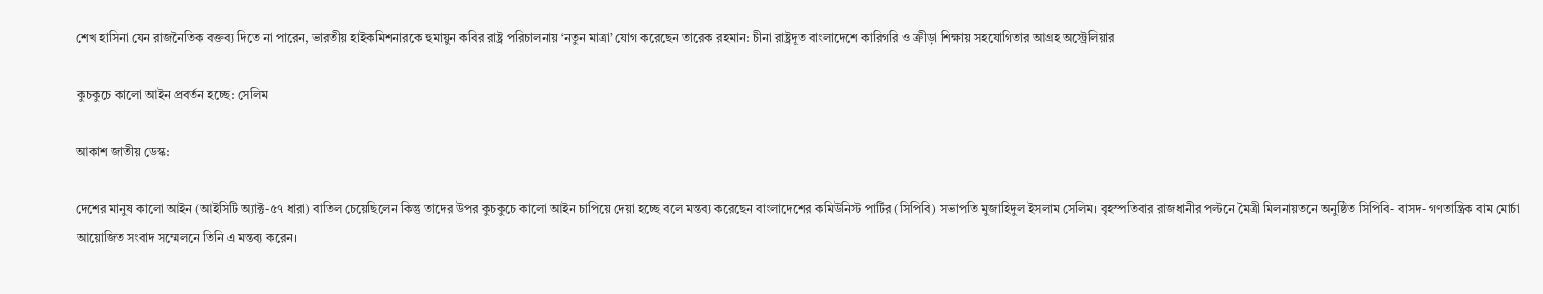শেখ হাসিনা যেন রাজনৈতিক বক্তব্য দিতে না পারেন, ভারতীয় হাইকমিশনারকে হুমায়ুন কবির রাষ্ট্র পরিচালনায় ‘নতুন মাত্রা’ যোগ করেছেন তারেক রহমান: চীনা রাষ্ট্রদূত বাংলাদেশে কারিগরি ও ক্রীড়া শিক্ষায় সহযোগিতার আগ্রহ অস্ট্রেলিয়ার

কুচকুচে কালো আইন প্রবর্তন হচ্ছে: সেলিম

আকাশ জাতীয় ডেস্ক:

দেশের মানুষ কালো আইন (আইসিটি অ্যাক্ট-৫৭ ধারা) বাতিল চেয়েছিলেন কিন্তু তাদের উপর কুচকুচে কালো আইন চাপিয়ে দেয়া হচ্ছে বলে মন্তব্য করেছেন বাংলাদেশের কমিউনিস্ট পার্টির (সিপিবি) সভাপতি মুজাহিদুল ইসলাম সেলিম। বৃহস্পতিবার রাজধানীর পল্টনে মৈত্রী মিলনায়তনে অনুষ্ঠিত সিপিবি- বাসদ- গণতান্ত্রিক বাম মোর্চা আয়োজিত সংবাদ সম্মেলনে তিনি এ মন্তব্য করেন।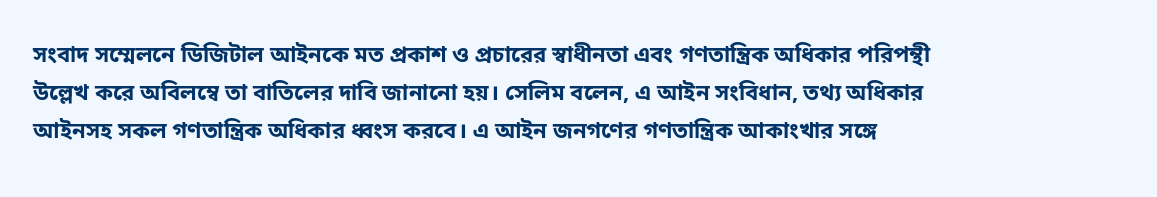সংবাদ সম্মেলনে ডিজিটাল আইনকে মত প্রকাশ ও প্রচারের স্বাধীনতা এবং গণতান্ত্রিক অধিকার পরিপন্থী উল্লেখ করে অবিলম্বে তা বাতিলের দাবি জানানো হয়। সেলিম বলেন, এ আইন সংবিধান, তথ্য অধিকার আইনসহ সকল গণতান্ত্রিক অধিকার ধ্বংস করবে। এ আইন জনগণের গণতান্ত্রিক আকাংখার সঙ্গে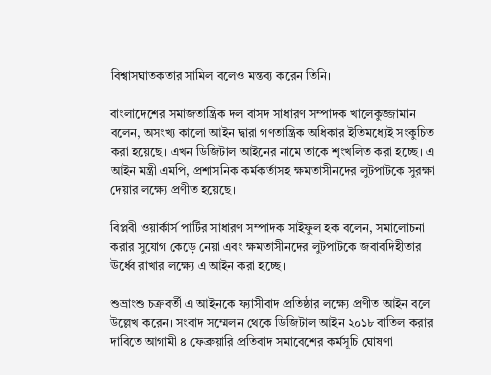বিশ্বাসঘাতকতার সামিল বলেও মন্তব্য করেন তিনি।

বাংলাদেশের সমাজতান্ত্রিক দল বাসদ সাধারণ সম্পাদক খালেকুজ্জামান বলেন, অসংখ্য কালো আইন দ্বারা গণতান্ত্রিক অধিকার ইতিমধ্যেই সংকুচিত করা হয়েছে। এখন ডিজিটাল আইনের নামে তাকে শৃংখলিত করা হচ্ছে। এ আইন মন্ত্রী এমপি, প্রশাসনিক কর্মকর্তাসহ ক্ষমতাসীনদের লুটপাটকে সুরক্ষা দেয়ার লক্ষ্যে প্রণীত হয়েছে।

বিপ্লবী ওয়ার্কার্স পার্টির সাধারণ সম্পাদক সাইফুল হক বলেন, সমালোচনা করার সুযোগ কেড়ে নেয়া এবং ক্ষমতাসীনদের লুটপাটকে জবাবদিহীতার ঊর্ধ্বে রাখার লক্ষ্যে এ আইন করা হচ্ছে।

শুভ্রাংশু চক্রবর্তী এ আইনকে ফ্যাসীবাদ প্রতিষ্ঠার লক্ষ্যে প্রণীত আইন বলে উল্লেখ করেন। সংবাদ সম্মেলন থেকে ডিজিটাল আইন ২০১৮ বাতিল করার দাবিতে আগামী ৪ ফেব্রুয়ারি প্রতিবাদ সমাবেশের কর্মসূচি ঘোষণা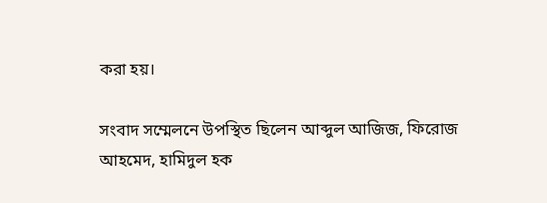করা হয়।

সংবাদ সম্মেলনে উপস্থিত ছিলেন আব্দুল আজিজ, ফিরোজ আহমেদ, হামিদুল হক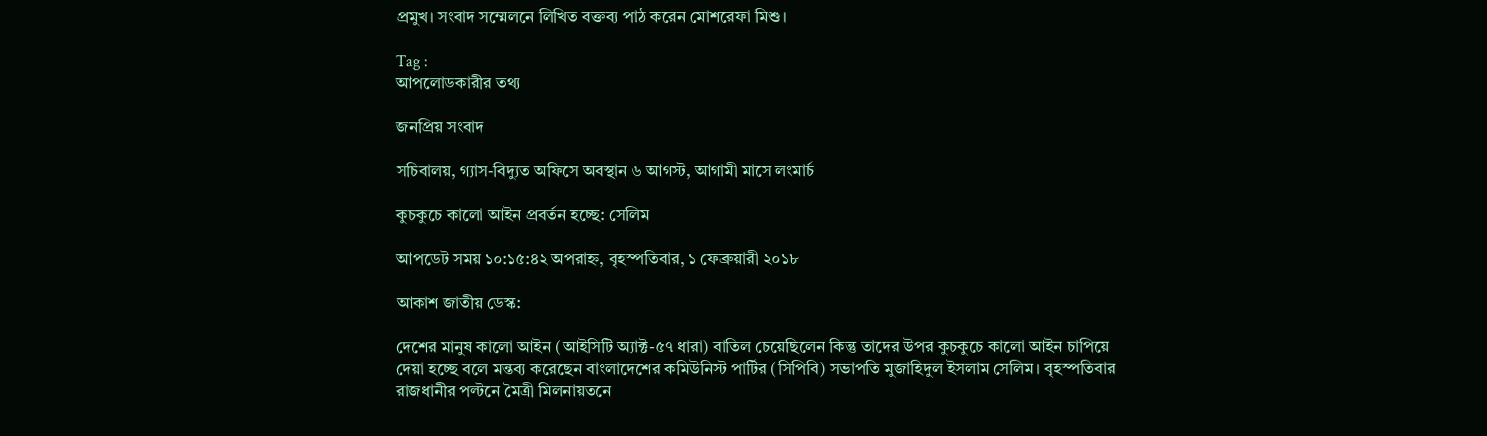প্রমুখ। সংবাদ সম্মেলনে লিখিত বক্তব্য পাঠ করেন মোশরেফা মিশু।

Tag :
আপলোডকারীর তথ্য

জনপ্রিয় সংবাদ

সচিবালয়, গ্যাস-বিদ্যুত অফিসে অবস্থান ৬ আগস্ট, আগামী মাসে লংমার্চ

কুচকুচে কালো আইন প্রবর্তন হচ্ছে: সেলিম

আপডেট সময় ১০:১৫:৪২ অপরাহ্ন, বৃহস্পতিবার, ১ ফেব্রুয়ারী ২০১৮

আকাশ জাতীয় ডেস্ক:

দেশের মানুষ কালো আইন (আইসিটি অ্যাক্ট-৫৭ ধারা) বাতিল চেয়েছিলেন কিন্তু তাদের উপর কুচকুচে কালো আইন চাপিয়ে দেয়া হচ্ছে বলে মন্তব্য করেছেন বাংলাদেশের কমিউনিস্ট পার্টির (সিপিবি) সভাপতি মুজাহিদুল ইসলাম সেলিম। বৃহস্পতিবার রাজধানীর পল্টনে মৈত্রী মিলনায়তনে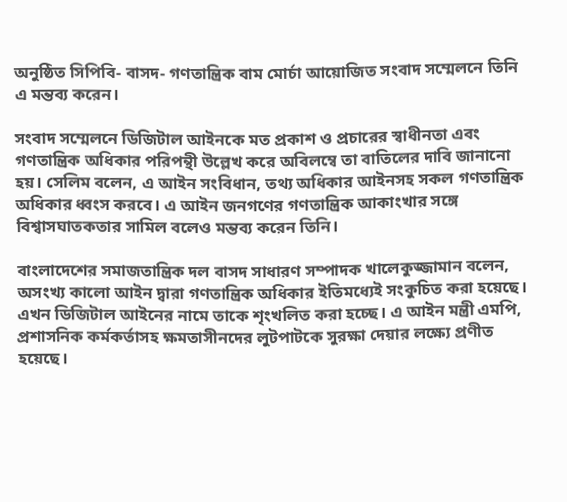অনুষ্ঠিত সিপিবি- বাসদ- গণতান্ত্রিক বাম মোর্চা আয়োজিত সংবাদ সম্মেলনে তিনি এ মন্তব্য করেন।

সংবাদ সম্মেলনে ডিজিটাল আইনকে মত প্রকাশ ও প্রচারের স্বাধীনতা এবং গণতান্ত্রিক অধিকার পরিপন্থী উল্লেখ করে অবিলম্বে তা বাতিলের দাবি জানানো হয়। সেলিম বলেন, এ আইন সংবিধান, তথ্য অধিকার আইনসহ সকল গণতান্ত্রিক অধিকার ধ্বংস করবে। এ আইন জনগণের গণতান্ত্রিক আকাংখার সঙ্গে বিশ্বাসঘাতকতার সামিল বলেও মন্তব্য করেন তিনি।

বাংলাদেশের সমাজতান্ত্রিক দল বাসদ সাধারণ সম্পাদক খালেকুজ্জামান বলেন, অসংখ্য কালো আইন দ্বারা গণতান্ত্রিক অধিকার ইতিমধ্যেই সংকুচিত করা হয়েছে। এখন ডিজিটাল আইনের নামে তাকে শৃংখলিত করা হচ্ছে। এ আইন মন্ত্রী এমপি, প্রশাসনিক কর্মকর্তাসহ ক্ষমতাসীনদের লুটপাটকে সুরক্ষা দেয়ার লক্ষ্যে প্রণীত হয়েছে।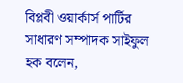বিপ্লবী ওয়ার্কার্স পার্টির সাধারণ সম্পাদক সাইফুল হক বলেন,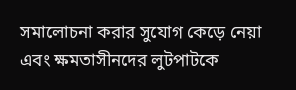সমালোচনা করার সুযোগ কেড়ে নেয়া এবং ক্ষমতাসীনদের লুটপাটকে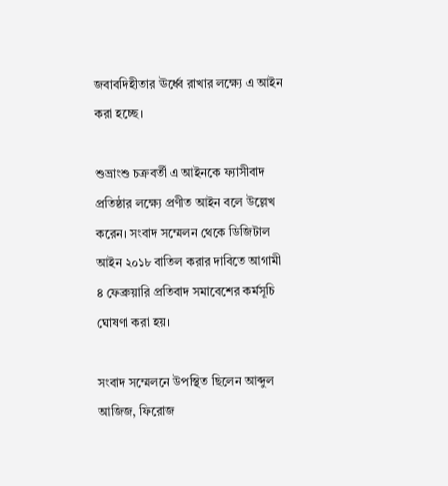জবাবদিহীতার ঊর্ধ্বে রাখার লক্ষ্যে এ আইন করা হচ্ছে।

শুভ্রাংশু চক্রবর্তী এ আইনকে ফ্যাসীবাদ প্রতিষ্ঠার লক্ষ্যে প্রণীত আইন বলে উল্লেখ করেন। সংবাদ সম্মেলন থেকে ডিজিটাল আইন ২০১৮ বাতিল করার দাবিতে আগামী ৪ ফেব্রুয়ারি প্রতিবাদ সমাবেশের কর্মসূচি ঘোষণা করা হয়।

সংবাদ সম্মেলনে উপস্থিত ছিলেন আব্দুল আজিজ, ফিরোজ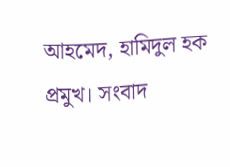আহমেদ, হামিদুল হক প্রমুখ। সংবাদ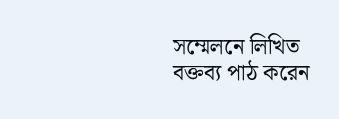সম্মেলনে লিখিত বক্তব্য পাঠ করেন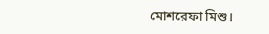মোশরেফা মিশু।